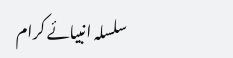سلسلہ انبیائے کرام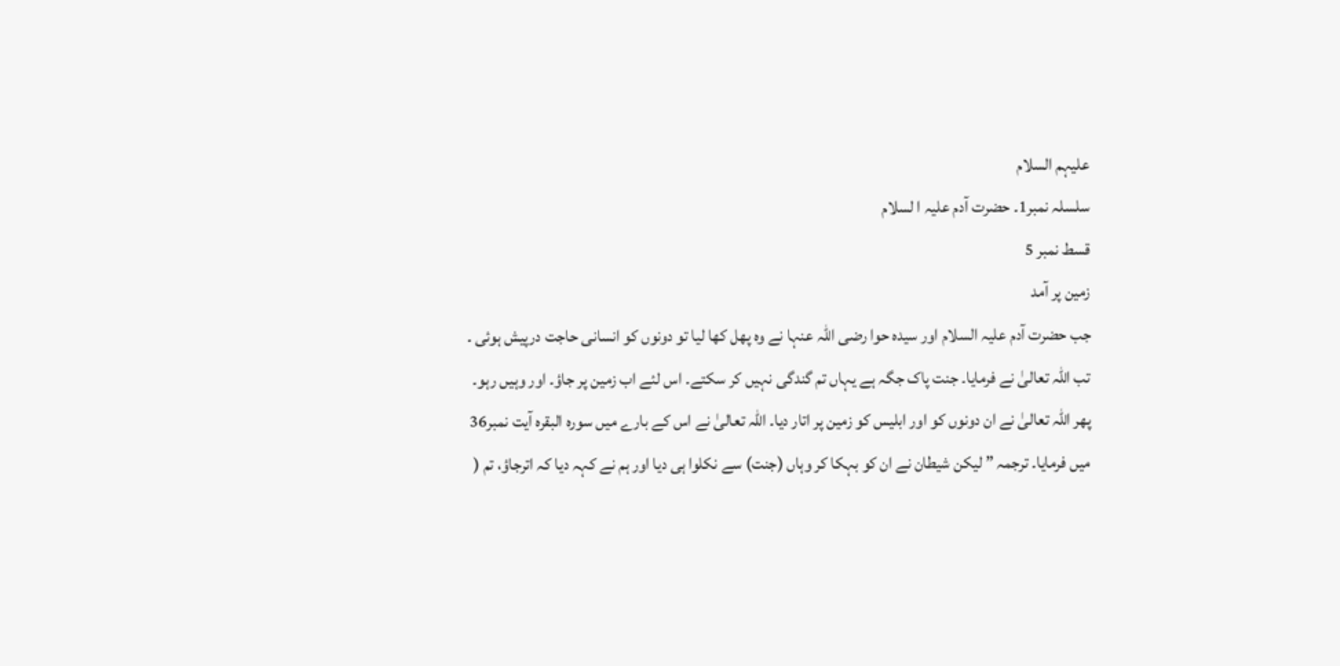علیہم السلام
سلسلہ نمبر1۔ حضرت آدم علیہ ا لسلام
قسط نمبر 5
زمین پر آمد
جب حضرت آدم علیہ السلام اور سیدہ حوا رضی اللہ عنہا نے وہ پھل کھا لیا تو دونوں کو انسانی حاجت درپیش ہوئی ۔ تب اللہ تعالیٰ نے فرمایا۔ جنت پاک جگہ ہے یہاں تم گندگی نہیں کر سکتے۔ اس لئے اب زمین پر جاؤ۔ اور وہیں رہو۔ پھر اللہ تعالیٰ نے ان دونوں کو اور ابلیس کو زمین پر اتار دیا۔ اللہ تعالیٰ نے اس کے بارے میں سورہ البقرہ آیت نمبر36 میں فرمایا۔ ترجمہ ” لیکن شیطان نے ان کو بہکا کر وہاں (جنت) سے نکلوا ہی دیا اور ہم نے کہہ دیا کہ اترجاؤ، تم (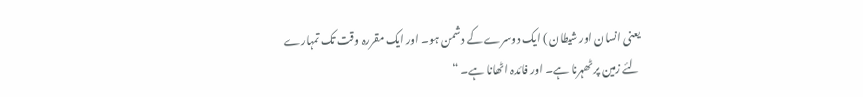یعنی انسان اور شیطان ) ایک دوسرے کے دشمن ہو۔ اور ایک مقررہ وقت تک تمہارے لئے زمین پر ٹھہرنا ہے۔ اور فائدہ اٹھانا ہے۔ “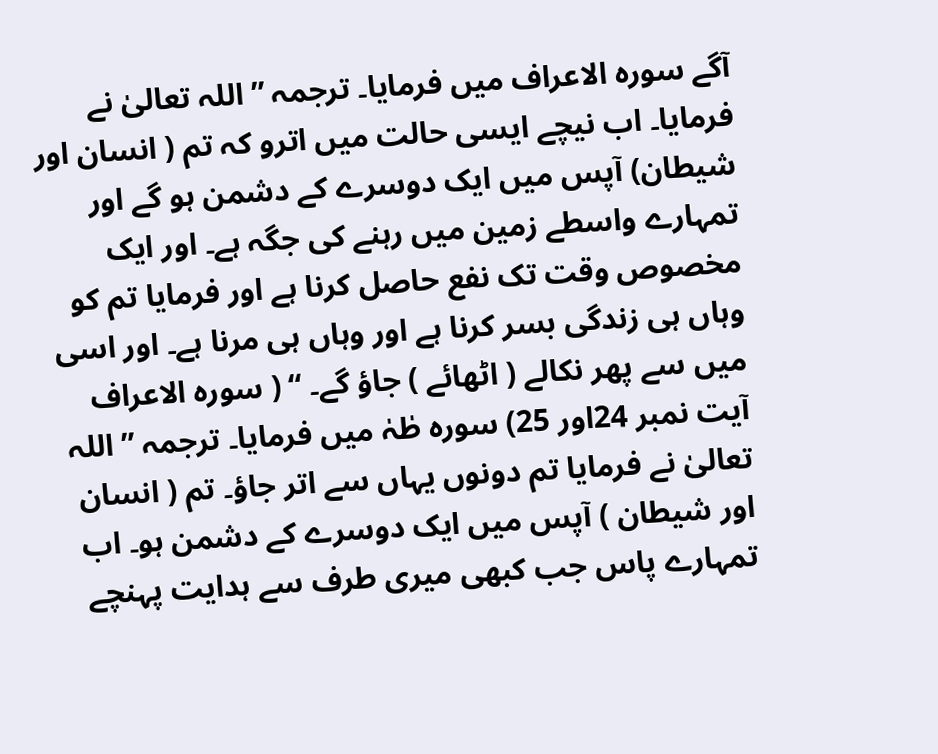آگے سورہ الاعراف میں فرمایا۔ ترجمہ ” اللہ تعالیٰ نے فرمایا۔ اب نیچے ایسی حالت میں اترو کہ تم ( انسان اور شیطان) آپس میں ایک دوسرے کے دشمن ہو گے اور تمہارے واسطے زمین میں رہنے کی جگہ ہے۔ اور ایک مخصوص وقت تک نفع حاصل کرنا ہے اور فرمایا تم کو وہاں ہی زندگی بسر کرنا ہے اور وہاں ہی مرنا ہے۔ اور اسی میں سے پھر نکالے ( اٹھائے ) جاؤ گے۔ “ ( سورہ الاعراف آیت نمبر 24اور 25) سورہ طٰہٰ میں فرمایا۔ ترجمہ ” اللہ تعالیٰ نے فرمایا تم دونوں یہاں سے اتر جاؤ۔ تم ( انسان اور شیطان ) آپس میں ایک دوسرے کے دشمن ہو۔ اب تمہارے پاس جب کبھی میری طرف سے ہدایت پہنچے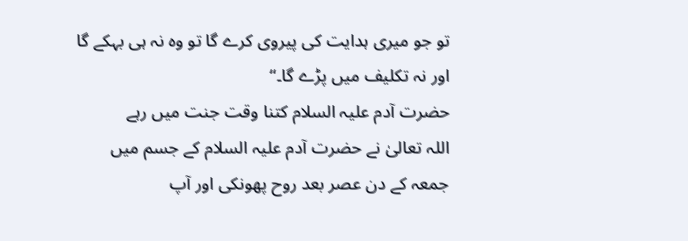تو جو میری ہدایت کی پیروی کرے گا تو وہ نہ ہی بہکے گا اور نہ تکلیف میں پڑے گا۔“
حضرت آدم علیہ السلام کتنا وقت جنت میں رہے
اللہ تعالیٰ نے حضرت آدم علیہ السلام کے جسم میں جمعہ کے دن عصر بعد روح پھونکی اور آپ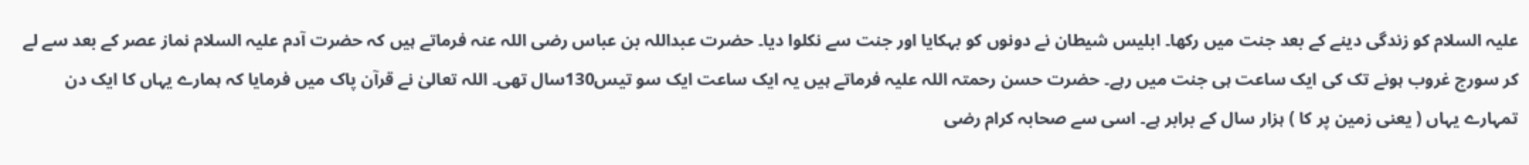علیہ السلام کو زندگی دینے کے بعد جنت میں رکھا۔ ابلیس شیطان نے دونوں کو بہکایا اور جنت سے نکلوا دیا۔ حضرت عبداللہ بن عباس رضی اللہ عنہ فرماتے ہیں کہ حضرت آدم علیہ السلام نماز عصر کے بعد سے لے کر سورج غروب ہونے تک کی ایک ساعت ہی جنت میں رہے۔ حضرت حسن رحمتہ اللہ علیہ فرماتے ہیں یہ ایک ساعت ایک سو تیس130سال تھی۔ اللہ تعالیٰ نے قرآن پاک میں فرمایا کہ ہمارے یہاں کا ایک دن تمہارے یہاں ( یعنی زمین پر کا ) ہزار سال کے برابر ہے۔ اسی سے صحابہ کرام رضی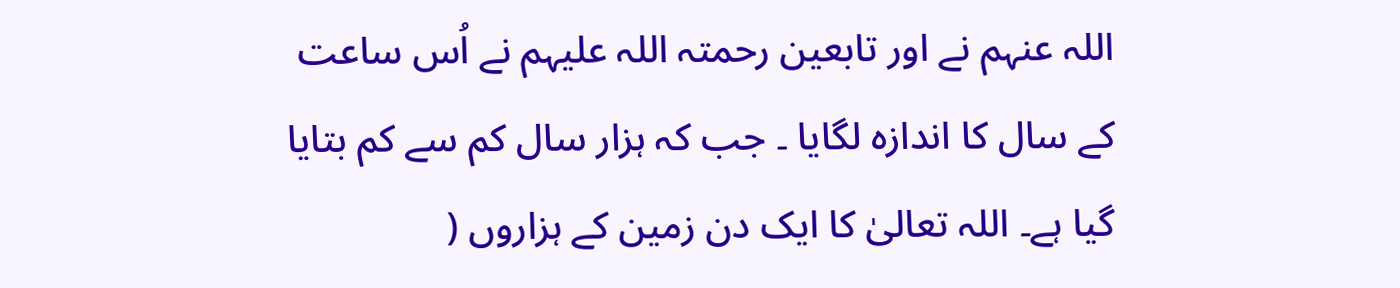اللہ عنہم نے اور تابعین رحمتہ اللہ علیہم نے اُس ساعت کے سال کا اندازہ لگایا ۔ جب کہ ہزار سال کم سے کم بتایا گیا ہے۔ اللہ تعالیٰ کا ایک دن زمین کے ہزاروں (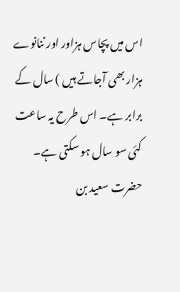اس میں پچاس ہزاور اور ننانوے ہزار بھی آجاتے ہیں ) سال کے برابر ہے۔ اس طرح یہ ساعت کئی سو سال ہو سکتی ہے۔ حضرت سعید بن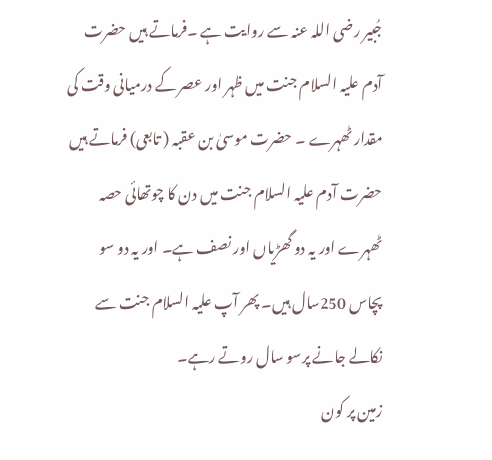جُبیر رضی اللہ عنہ سے روایت ہے ۔فرماتے ہیں حضرت آدم علیہ السلام جنت میں ظہر اور عصر کے درمیانی وقت کی مقدار ٹھہرے ۔ حضرت موسیٰ بن عقبہ ( تابعی) فرماتے ہیں حضرت آدم علیہ السلام جنت میں دن کا چوتھائی حصہ ٹھہرے اور یہ دو گھڑیاں اور نصف ہے۔ اور یہ دو سو پچاس 250سال ہیں۔ پھر آپ علیہ السلام جنت سے نکالے جانے پرسو سال روتے رہے۔
زمین پر کون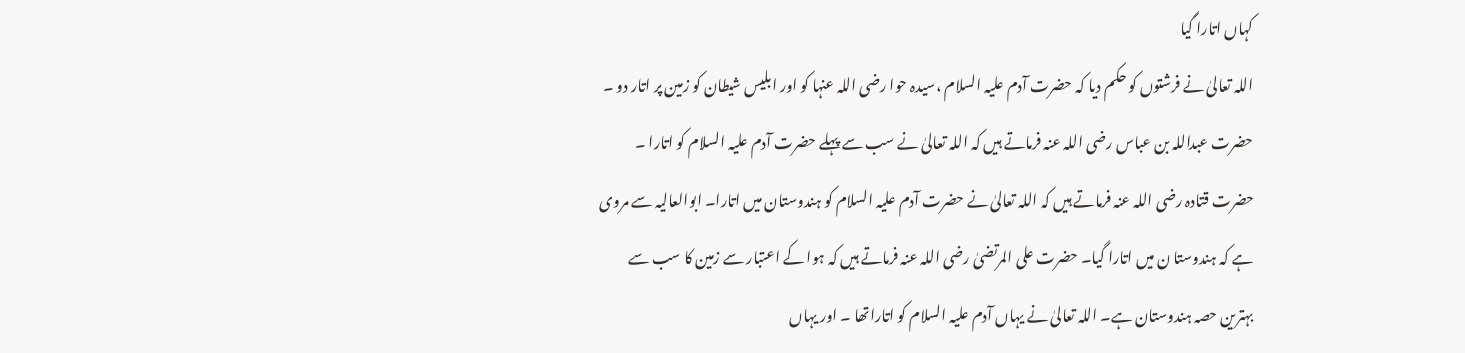کہاں اتارا گیا
اللہ تعالیٰ نے فرشتوں کو حکم دیا کہ حضرت آدم علیہ السلام ،سیدہ حوا رضی اللہ عنہا کو اور ابلیس شیطان کو زمین پر اتار دو ۔ حضرت عبداللہ بن عباس رضی اللہ عنہ فرماتے ہیں کہ اللہ تعالیٰ نے سب سے پہلے حضرت آدم علیہ السلام کو اتارا ۔ حضرت قتادہ رضی اللہ عنہ فرماتے ہیں کہ اللہ تعالیٰ نے حضرت آدم علیہ السلام کو ہندوستان میں اتارا۔ ابوالعالیہ سے مروی ہے کہ ہندوستا ن میں اتارا گیا۔ حضرت علی المرتضیٰ رضی اللہ عنہ فرماتے ہیں کہ ہوا کے اعتبار سے زمین کا سب سے بہترین حصہ ہندوستان ہے۔ اللہ تعالیٰ نے یہاں آدم علیہ السلام کو اتاراتھا ۔ اور یہاں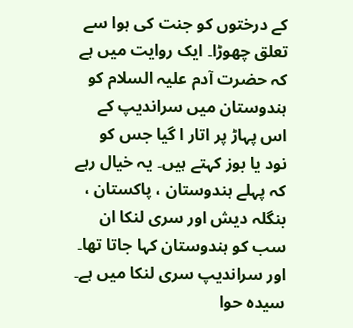کے درختوں کو جنت کی ہوا سے تعلق چھوڑا۔ ایک روایت میں ہے کہ حضرت آدم علیہ السلام کو ہندوستان میں سراندیپ کے اس پہاڑ پر اتار ا گیا جس کو نود یا بوز کہتے ہیں۔ یہ خیال رہے کہ پہلے ہندوستان ، پاکستان ، بنگلہ دیش اور سری لنکا ان سب کو ہندوستان کہا جاتا تھا۔ اور سراندیپ سری لنکا میں ہے۔ سیدہ حوا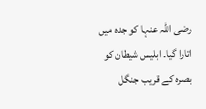رضی اللہ عنہا کو جدہ میں اتارا گیا۔ ابلیس شیطان کو بصرہ کے قریب جنگل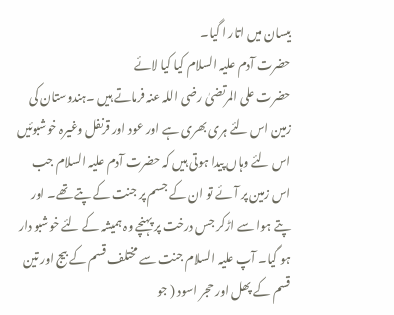بیسان میں اتار ا گیا۔
حضرت آدم علیہ السلام کیا کیا لائے
حضرت علی المرتضیٰ رضی اللہ عنہ فرماتے ہیں ۔ہندوستان کی زمین اس لئے ہری بھری ہے اور عود اور قرنفل وغیرہ خوشبوئیں اس لئے وہاں پیدا ہوتی ہیں کہ حضرت آدم علیہ السلام جب اس زمین پر آئے تو ان کے جسم پر جنت کے پتے تھے۔ اور پتے ہوا سے اڑکر جس درخت پر پہنچے وہ ہمیشہ کے لئے خوشبو دار ہو گیا۔ آپ علیہ السلام جنت سے مختلف قسم کے بیج اور تین قسم کے پھل اور حجر اسود ( جو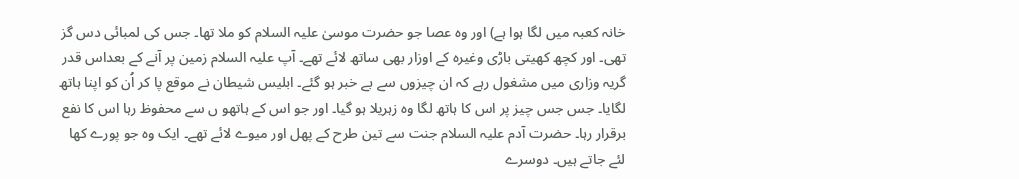خانہ کعبہ میں لگا ہوا ہے) اور وہ عصا جو حضرت موسیٰ علیہ السلام کو ملا تھا۔ جس کی لمبائی دس گز تھی۔ اور کچھ کھیتی باڑی وغیرہ کے اوزار بھی ساتھ لائے تھے۔ آپ علیہ السلام زمین پر آنے کے بعداس قدر گریہ وزاری میں مشغول رہے کہ ان چیزوں سے بے خبر ہو گئے۔ ابلیس شیطان نے موقع پا کر اُن کو اپنا ہاتھ لگایا۔ جس جس چیز پر اس کا ہاتھ لگا وہ زہریلا ہو گیا۔ اور جو اس کے ہاتھو ں سے محفوظ رہا اس کا نفع برقرار رہا۔ حضرت آدم علیہ السلام جنت سے تین طرح کے پھل اور میوے لائے تھے۔ ایک وہ جو پورے کھا لئے جاتے ہیں۔ دوسرے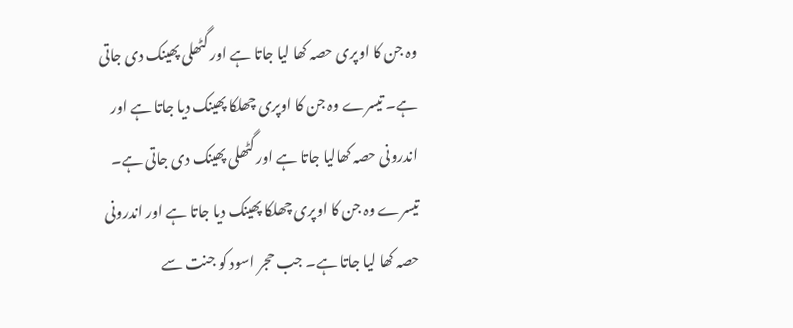وہ جن کا اوپری حصہ کھا لیا جاتا ہے اور گٹھلی پھینک دی جاتی ہے۔ تیسرے وہ جن کا اوپری چھلکا پھینک دیا جاتا ہے اور اندرونی حصہ کھالیا جاتا ہے اور گٹھلی پھینک دی جاتی ہے۔ تیسرے وہ جن کا اوپری چھلکا پھینک دیا جاتا ہے اور اندرونی حصہ کھا لیا جاتا ہے۔ جب حجر اسود کو جنت سے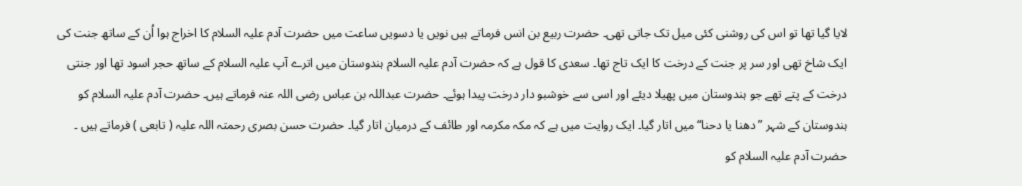لایا گیا تھا تو اس کی روشنی کئی میل تک جاتی تھی۔ حضرت ربیع بن انس فرماتے ہیں نویں یا دسویں ساعت میں حضرت آدم علیہ السلام کا اخراج ہوا اُن کے ساتھ جنت کی ایک شاخ تھی اور سر پر جنت کے درخت کا ایک تاج تھا۔ سعدی کا قول ہے کہ حضرت آدم علیہ السلام ہندوستان میں اترے آپ علیہ السلام کے ساتھ حجر اسود تھا اور جنتی درخت کے پتے تھے جو ہندوستان میں پھیلا دیئے اور اسی سے خوشبو دار درخت پیدا ہوئے۔ حضرت عبداللہ بن عباس رضی اللہ عنہ فرماتے ہیں۔ حضرت آدم علیہ السلام کو ہندوستان کے شہر ” دھنا یا دحنا“ میں اتار گیا۔ ایک روایت میں ہے کہ مکہ مکرمہ اور طائف کے درمیان اتار گیا۔ حضرت حسن بصری رحمتہ اللہ علیہ ( تابعی ) فرماتے ہیں ۔ حضرت آدم علیہ السلام کو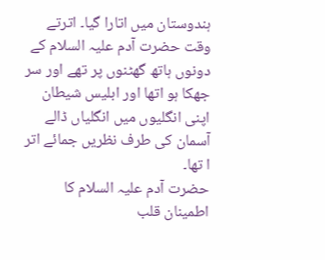ہندوستان میں اتارا گیا۔ اترتے وقت حضرت آدم علیہ السلام کے دونوں ہاتھ گھٹنوں پر تھے اور سر جھکا ہو اتھا اور ابلیس شیطان اپنی انگلیوں میں انگلیاں ڈالے آسمان کی طرف نظریں جمائے اتر ا تھا۔
حضرت آدم علیہ السلام کا اطمینان قلب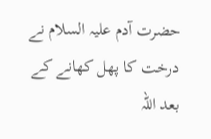حضرت آدم علیہ السلام نے درخت کا پھل کھانے کے بعد اللہ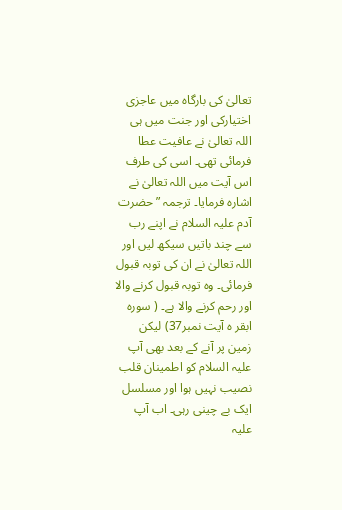تعالیٰ کی بارگاہ میں عاجزی اختیارکی اور جنت میں ہی اللہ تعالیٰ نے عافیت عطا فرمائی تھی۔ اسی کی طرف اس آیت میں اللہ تعالیٰ نے اشارہ فرمایا۔ ترجمہ ” حضرت آدم علیہ السلام نے اپنے رب سے چند باتیں سیکھ لیں اور اللہ تعالیٰ نے ان کی توبہ قبول فرمائی۔ وہ توبہ قبول کرنے والا اور رحم کرنے والا ہے۔ ( سورہ ابقر ہ آیت نمبر37) لیکن زمین پر آنے کے بعد بھی آپ علیہ السلام کو اطمینان قلب نصیب نہیں ہوا اور مسلسل ایک بے چینی رہی۔ اب آپ علیہ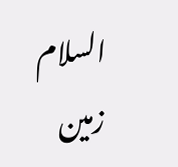السلام زمین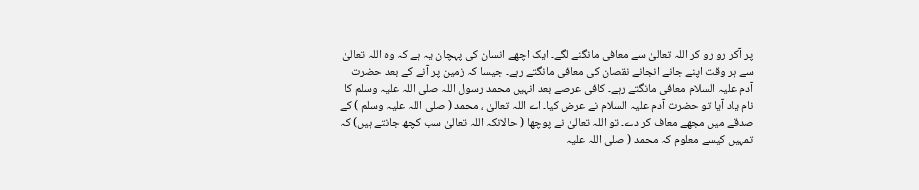پر آکر رو رو کر اللہ تعالیٰ سے معافی مانگنے لگے۔ ایک اچھے انسان کی پہچان یہ ہے کہ وہ اللہ تعالیٰ سے ہر وقت اپنے جانے انجانے نقصان کی معافی مانگتے رہے۔ جیسا کہ زمین پر آنے کے بعد حضرت آدم علیہ السلام معافی مانگتے رہے۔ کافی عرصے بعد انہیں محمد رسول اللہ صلی اللہ علیہ وسلم کا نام یاد آیا تو حضرت آدم علیہ السلام نے عرض کیا۔ اے اللہ تعالیٰ ، محمد ( صلی اللہ علیہ وسلم ) کے صدقے میں مجھے معاف کر دے۔ تو اللہ تعالیٰ نے پوچھا ( حالانکہ اللہ تعالیٰ سب کچھ جانتے ہیں) کہ تمہیں کیسے معلوم کہ محمد ( صلی اللہ علیہ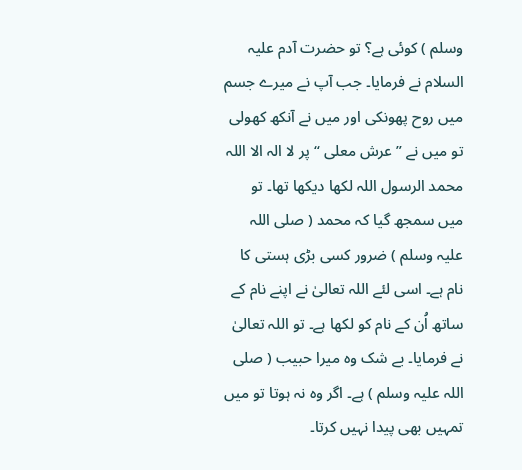وسلم ) کوئی ہے؟ تو حضرت آدم علیہ السلام نے فرمایا۔ جب آپ نے میرے جسم میں روح پھونکی اور میں نے آنکھ کھولی تو میں نے ” عرش معلی “ پر لا الہ الا اللہ محمد الرسول اللہ لکھا دیکھا تھا۔ تو میں سمجھ گیا کہ محمد ( صلی اللہ علیہ وسلم ) ضرور کسی بڑی ہستی کا نام ہے۔ اسی لئے اللہ تعالیٰ نے اپنے نام کے ساتھ اُن کے نام کو لکھا ہے۔ تو اللہ تعالیٰ نے فرمایا۔ بے شک وہ میرا حبیب ( صلی اللہ علیہ وسلم ) ہے۔ اگر وہ نہ ہوتا تو میں تمہیں بھی پیدا نہیں کرتا۔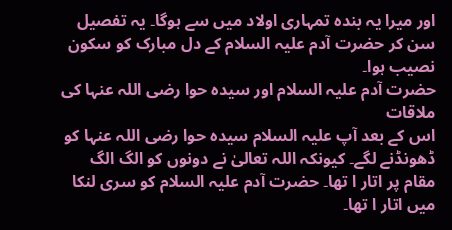اور میرا یہ بندہ تمہاری اولاد میں سے ہوگا۔ یہ تفصیل سن کر حضرت آدم علیہ السلام کے دل مبارک کو سکون نصیب ہوا۔
حضرت آدم علیہ السلام اور سیدہ حوا رضی اللہ عنہا کی ملاقات
اس کے بعد آپ علیہ السلام سیدہ حوا رضی اللہ عنہا کو ڈھونڈنے لگے۔ کیونکہ اللہ تعالیٰ نے دونوں کو الگ الگ مقام پر اتار ا تھا۔ حضرت آدم علیہ السلام کو سری لنکا میں اتار ا تھا۔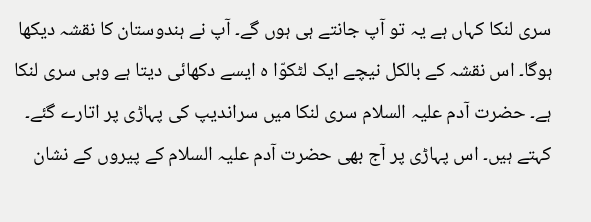سری لنکا کہاں ہے یہ تو آپ جانتے ہی ہوں گے۔ آپ نے ہندوستان کا نقشہ دیکھا ہوگا۔ اس نقشہ کے بالکل نیچے ایک لٹکوّا ہ ایسے دکھائی دیتا ہے وہی سری لنکا ہے۔ حضرت آدم علیہ السلام سری لنکا میں سراندیپ کی پہاڑی پر اتارے گئے۔ کہتے ہیں۔ اس پہاڑی پر آج بھی حضرت آدم علیہ السلام کے پیروں کے نشان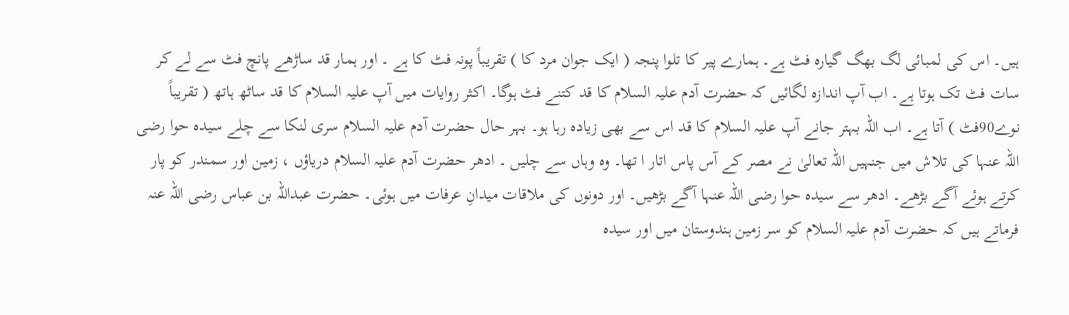ہیں۔ اس کی لمبائی لگ بھگ گیارہ فٹ ہے۔ ہمارے پیر کا تلوا پنجہ ( ایک جوان مرد کا ) تقریباً پونہ فٹ کا ہے ۔ اور ہمار قد ساڑھے پانچ فٹ سے لے کر سات فٹ تک ہوتا ہے۔ اب آپ اندازہ لگائیں کہ حضرت آدم علیہ السلام کا قد کتنے فٹ ہوگا۔ اکثر روایات میں آپ علیہ السلام کا قد ساٹھ ہاتھ ( تقریباً نوے90فٹ ) آتا ہے۔ اب اللہ بہتر جانے آپ علیہ السلام کا قد اس سے بھی زیادہ رہا ہو۔ بہر حال حضرت آدم علیہ السلام سری لنکا سے چلے سیدہ حوا رضی اللہ عنہا کی تلاش میں جنہیں اللہ تعالیٰ نے مصر کے آس پاس اتار ا تھا۔ وہ وہاں سے چلیں ۔ ادھر حضرت آدم علیہ السلام دریاؤں ، زمین اور سمندر کو پار کرتے ہوئے آگے بڑھے۔ ادھر سے سیدہ حوا رضی اللہ عنہا آگے بڑھیں۔ اور دونوں کی ملاقات میدانِ عرفات میں ہوئی۔ حضرت عبداللہ بن عباس رضی اللہ عنہ فرماتے ہیں کہ حضرت آدم علیہ السلام کو سر زمین ہندوستان میں اور سیدہ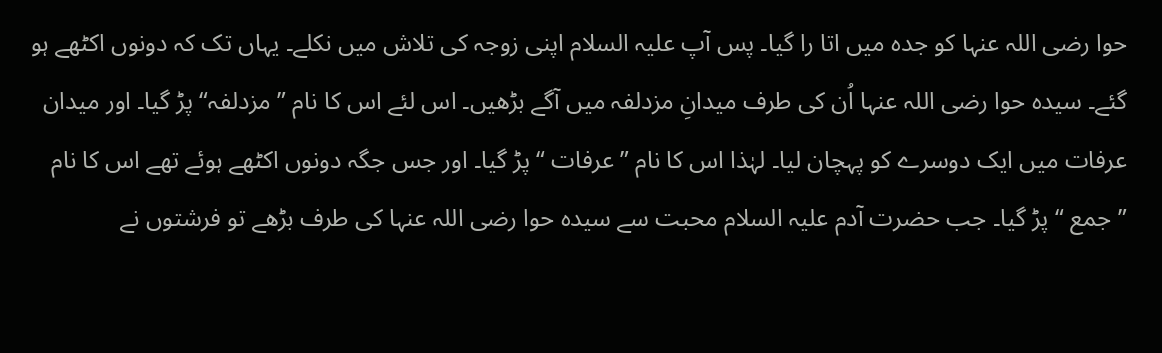حوا رضی اللہ عنہا کو جدہ میں اتا را گیا۔ پس آپ علیہ السلام اپنی زوجہ کی تلاش میں نکلے۔ یہاں تک کہ دونوں اکٹھے ہو گئے۔ سیدہ حوا رضی اللہ عنہا اُن کی طرف میدانِ مزدلفہ میں آگے بڑھیں۔ اس لئے اس کا نام ” مزدلفہ“ پڑ گیا۔ اور میدان عرفات میں ایک دوسرے کو پہچان لیا۔ لہٰذا اس کا نام ”عرفات “ پڑ گیا۔ اور جس جگہ دونوں اکٹھے ہوئے تھے اس کا نام ”جمع “ پڑ گیا۔ جب حضرت آدم علیہ السلام محبت سے سیدہ حوا رضی اللہ عنہا کی طرف بڑھے تو فرشتوں نے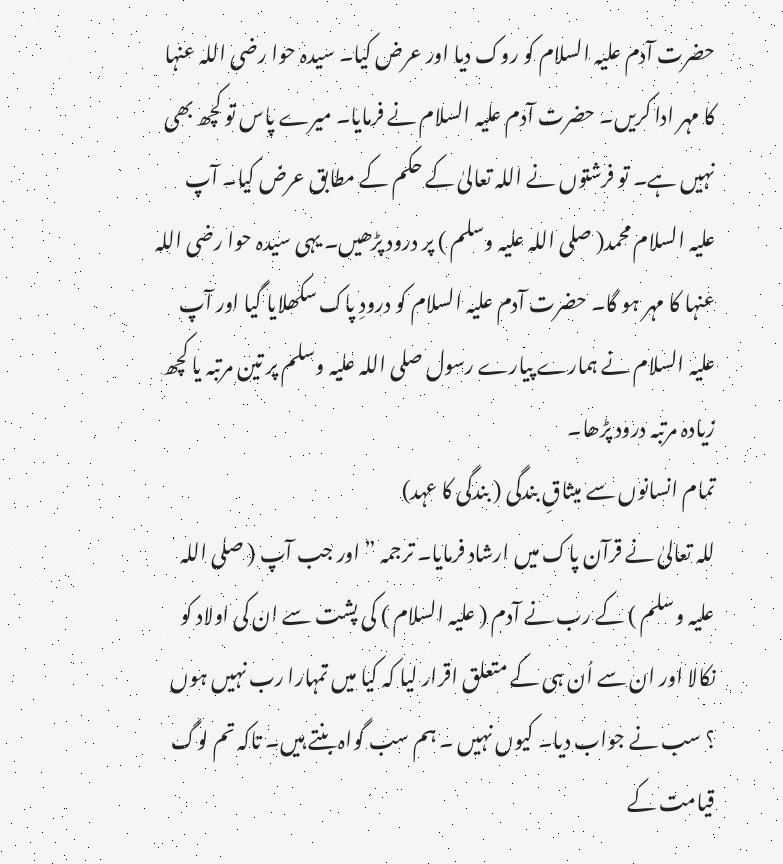حضرت آدم علیہ السلام کو روک دیا اور عرض کیا۔ سیدہ حوا رضی اللہ عنہا کا مہر ادا کریں۔ حضرت آدم علیہ السلام نے فرمایا۔ میرے پاس تو کچھ بھی نہیں ہے۔ تو فرشتوں نے اللہ تعالیٰ کے حکم کے مطابق عرض کیا۔ آپ علیہ السلام محمد( صلی اللہ علیہ وسلم ) پر درود پڑھیں۔ یہی سیدہ حوا رضی اللہ عنہا کا مہر ہو گا۔ حضرت آدم علیہ السلام کو درودِ پاک سکھلایا گیا اور آپ علیہ السلام نے ہمارے پیارے رسول صلی اللہ علیہ وسلم پر تین مرتبہ یا کچھ زیادہ مرتبہ درود پڑھا۔
تمام انسانوں سے میثاقِ بندگی ( بندگی کا عہد)
للہ تعالیٰ نے قرآن پاک میں ارشاد فرمایا۔ ترجمہ ” اور جب آپ ( صلی اللہ علیہ وسلم ) کے رب نے آدم ( علیہ السلام ) کی پشت سے ان کی اولاد کو نکالا اور ان سے اُن ہی کے متعلق اقرار لیا کہ کیا میں تمہارا رب نہیں ہوں ؟ سب نے جواب دیا۔ کیوں نہیں ۔ ہم سب گواہ بنتے ہیں۔ تاکہ تم لوگ قیامت کے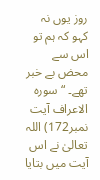روز یوں نہ کہو کہ ہم تو اس سے محض بے خبر تھے۔ “ سورہ الاعراف آیت نمبر172) اللہ تعالیٰ نے اس آیت میں بتایا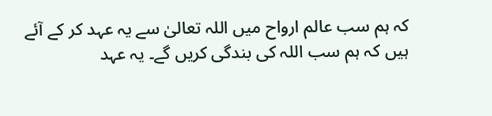کہ ہم سب عالم ارواح میں اللہ تعالیٰ سے یہ عہد کر کے آئے ہیں کہ ہم سب اللہ کی بندگی کریں گے۔ یہ عہد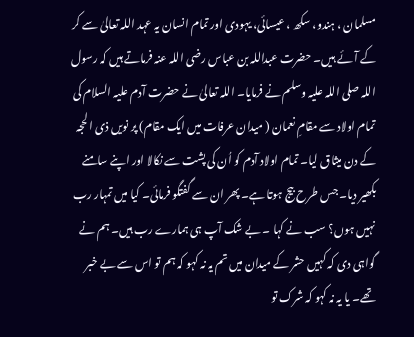مسلمان ، ہندو، سکھ ، عیسائی، یہودی اور تمام انسان یہ عہد اللہ تعالیٰ سے کر کے آئے ہیں۔ حضرت عبداللہ بن عباس رضی اللہ عنہ فرماتے ہیں کہ رسول اللہ صلی اللہ علیہ وسلم نے فرمایا۔ اللہ تعالیٰ نے حضرت آدم علیہ السلام کی تمام اولاد سے مقامِ نعمان ( میدان عرفات میں ایک مقام) پر نویں ذی الحجہ کے دن میثاق لیا۔ تمام اولاد آدم کو اُن کی پشت سے نکالا اور اپنے سامنے بکھیر دیا۔ جس طرح بیج ہوتا ہے۔ پھر ان سے گفتگو فرمائی۔ کیا میں تمہار رب نہیں ہوں؟ سب نے کہا ۔ بے شک آپ ہی ہمارے رب ہیں۔ ہم نے گواہی دی کہ کہیں حشر کے میدان میں تم یہ نہ کہو کہ ہم تو اس سے بے خبر تھے۔ یا یہ نہ کہو کہ شرک تو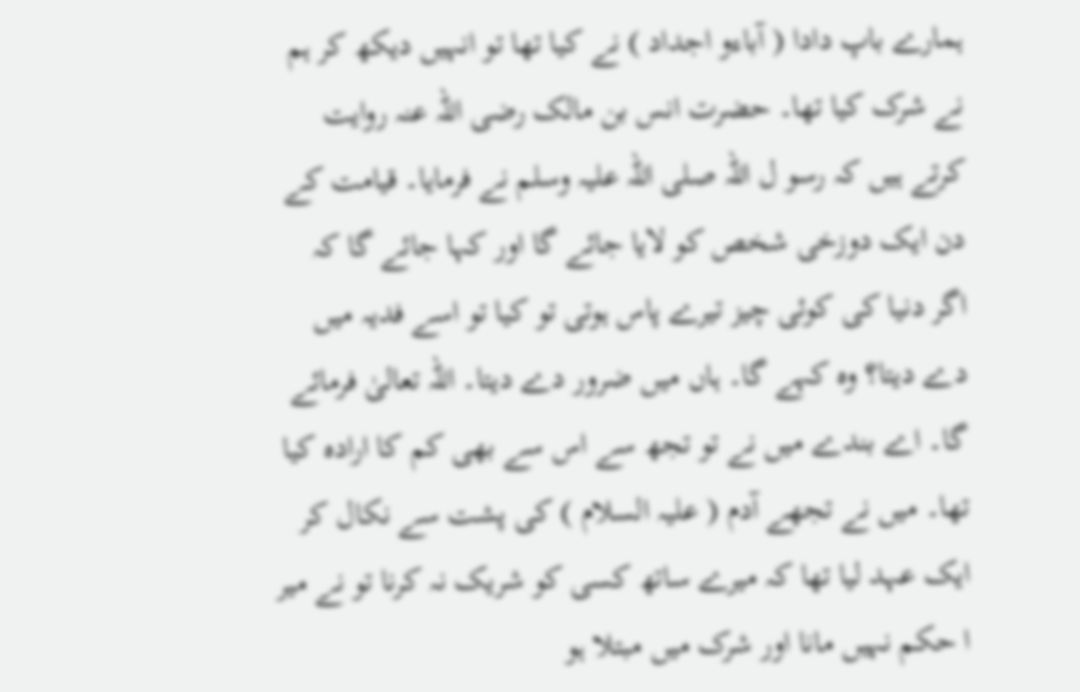ہمارے باپ دادا ( آباءو اجداد ) نے کیا تھا تو انہیں دیکھ کر ہم نے شرک کیا تھا۔ حضرت انس بن مالک رضی اللہ عنہ روایت کرتے ہیں کہ رسو ل اللہ صلی اللہ علیہ وسلم نے فرمایا۔ قیامت کے دن ایک دوزخی شخص کو لایا جائے گا اور کہا جائے گا کہ اگر دنیا کی کوئی چیز تیرے پاس ہوتی تو کیا تو اسے فدیہ میں دے دیتا؟ وہ کہے گا۔ ہاں میں ضرور دے دیتا۔ اللہ تعالیٰ فرمائے گا۔ اے بندے میں نے تو تجھ سے اس سے بھی کم کا ارادہ کیا تھا۔ میں نے تجھے آدم ( علیہ السلام ) کی پشت سے نکال کر ایک عہد لیا تھا کہ میرے ساتھ کسی کو شریک نہ کرنا تو نے میر ا حکم نہیں مانا اور شرک میں مبتلا ہو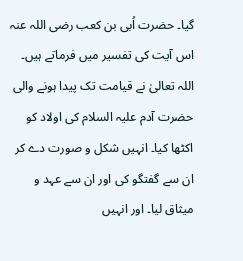گیا۔ حضرت اُبی بن کعب رضی اللہ عنہ اس آیت کی تفسیر میں فرماتے ہیں۔ اللہ تعالیٰ نے قیامت تک پیدا ہونے والی حضرت آدم علیہ السلام کی اولاد کو اکٹھا کیا۔ انہیں شکل و صورت دے کر ان سے گفتگو کی اور ان سے عہد و میثاق لیا۔ اور انہیں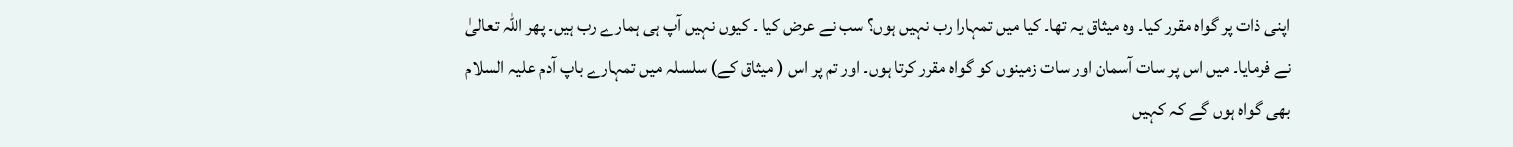اپنی ذات پر گواہ مقرر کیا۔ وہ میثاق یہ تھا۔ کیا میں تمہارا رب نہیں ہوں؟ سب نے عرض کیا ۔ کیوں نہیں آپ ہی ہمارے رب ہیں۔ پھر اللہ تعالیٰ نے فرمایا۔ میں اس پر سات آسمان اور سات زمینوں کو گواہ مقرر کرتا ہوں۔ اور تم پر اس ( میثاق کے) سلسلہ میں تمہارے باپ آدم علیہ السلام بھی گواہ ہوں گے کہ کہیں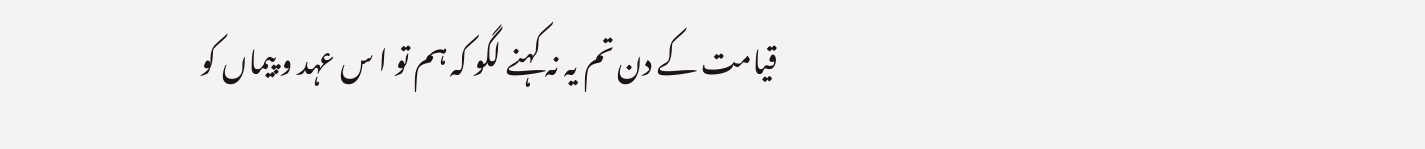قیامت کے دن تم یہ نہ کہنے لگو کہ ہم تو ا س عہد و پیماں کو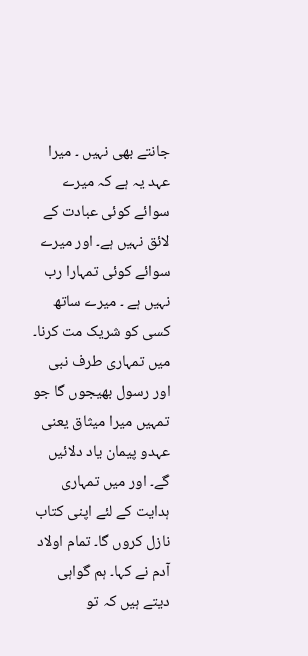جانتے بھی نہیں ۔ میرا عہد یہ ہے کہ میرے سوائے کوئی عبادت کے لائق نہیں ہے۔ اور میرے سوائے کوئی تمہارا رب نہیں ہے ۔ میرے ساتھ کسی کو شریک مت کرنا۔ میں تمہاری طرف نبی اور رسول بھیجوں گا جو تمہیں میرا میثاق یعنی عہدو پیمان یاد دلائیں گے۔ اور میں تمہاری ہدایت کے لئے اپنی کتاب نازل کروں گا۔ تمام اولاد آدم نے کہا۔ ہم گواہی دیتے ہیں کہ تو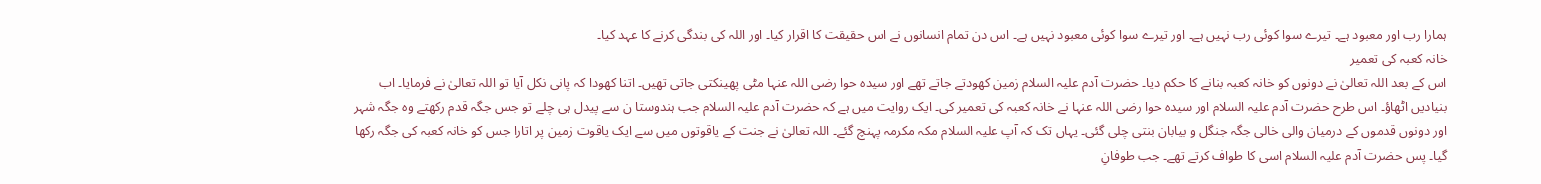ہمارا رب اور معبود ہے۔ تیرے سوا کوئی رب نہیں ہے۔ اور تیرے سوا کوئی معبود نہیں ہے۔ اس دن تمام انسانوں نے اس حقیقت کا اقرار کیا۔ اور اللہ کی بندگی کرنے کا عہد کیا۔
خانہ کعبہ کی تعمیر
اس کے بعد اللہ تعالیٰ نے دونوں کو خانہ کعبہ بنانے کا حکم دیا۔ حضرت آدم علیہ السلام زمین کھودتے جاتے تھے اور سیدہ حوا رضی اللہ عنہا مٹی پھینکتی جاتی تھیں۔ اتنا کھودا کہ پانی نکل آیا تو اللہ تعالیٰ نے فرمایا۔ اب بنیادیں اٹھاؤ۔ اس طرح حضرت آدم علیہ السلام اور سیدہ حوا رضی اللہ عنہا نے خانہ کعبہ کی تعمیر کی۔ ایک روایت میں ہے کہ حضرت آدم علیہ السلام جب ہندوستا ن سے پیدل ہی چلے تو جس جگہ قدم رکھتے وہ جگہ شہر اور دونوں قدموں کے درمیان والی خالی جگہ جنگل و بیابان بنتی چلی گئی۔ یہاں تک کہ آپ علیہ السلام مکہ مکرمہ پہنچ گئے۔ اللہ تعالیٰ نے جنت کے یاقوتوں میں سے ایک یاقوت زمین پر اتارا جس کو خانہ کعبہ کی جگہ رکھا گیا۔ پس حضرت آدم علیہ السلام اسی کا طواف کرتے تھے۔ جب طوفانِ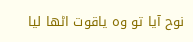نوح آیا تو وہ یاقوت اٹھا لیا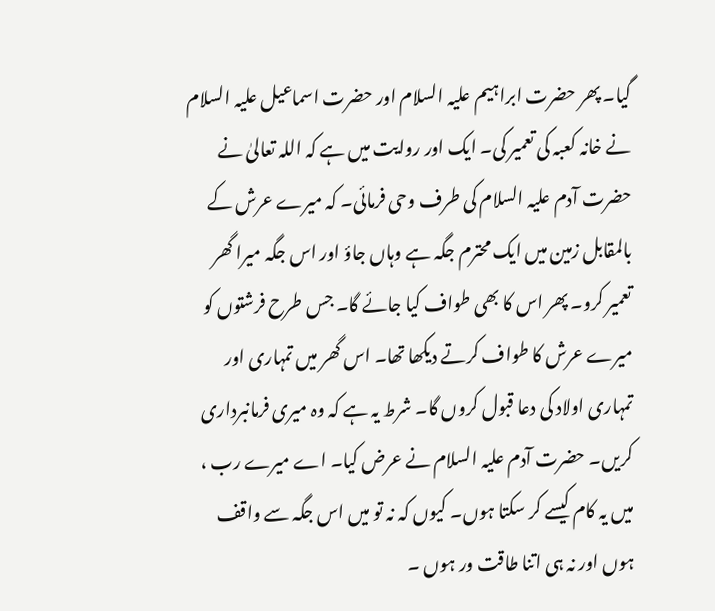گیا۔ پھر حضرت ابراہیم علیہ السلام اور حضرت اسماعیل علیہ السلام نے خانہ کعبہ کی تعمیر کی۔ ایک اور روایت میں ہے کہ اللہ تعالیٰ نے حضرت آدم علیہ السلام کی طرف وحی فرمائی۔ کہ میرے عرش کے بالمقابل زمین میں ایک محترم جگہ ہے وہاں جاؤ اور اس جگہ میرا گھر تعمیر کرو۔ پھر اس کا بھی طواف کیا جائے گا۔ جس طرح فرشتوں کو میرے عرش کا طواف کرتے دیکھا تھا۔ اس گھر میں تمہاری اور تمہاری اولاد کی دعا قبول کروں گا۔ شرط یہ ہے کہ وہ میری فرمانبرداری کریں۔ حضرت آدم علیہ السلام نے عرض کیا۔ اے میرے رب ، میں یہ کام کیسے کر سکتا ہوں۔ کیوں کہ نہ تو میں اس جگہ سے واقف ہوں اور نہ ہی اتنا طاقت ور ہوں ۔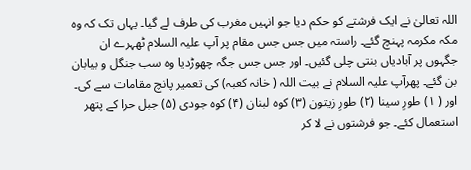اللہ تعالیٰ نے ایک فرشتے کو حکم دیا جو انہیں مغرب کی طرف لے گیا۔ یہاں تک کہ وہ مکہ مکرمہ پہنچ گئے۔ راستہ میں جس جس مقام پر آپ علیہ السلام ٹھہرے ان جگہوں پر آبادیاں بنتی چلی گئیں۔ اور جس جس جگہ چھوڑدیا وہ سب جنگل و بیابان بن گئے۔ پھرآپ علیہ السلام نے بیت اللہ ( خانہ کعبہ) کی تعمیر پانچ مقامات سے کی۔ اور ( ۱) طورِ سینا (۲) طورِ زیتون (۳) کوہ لبنان (۴) کوہ جودی (۵) جبل حرا کے پتھر استعمال کئے۔ جو فرشتوں نے لا کر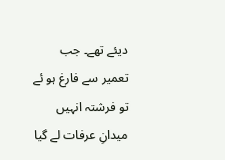دیئے تھے۔ جب تعمیر سے فارغ ہو ئے تو فرشتہ انہیں میدانِ عرفات لے گیا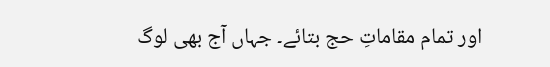اور تمام مقاماتِ حج بتائے۔ جہاں آج بھی لوگ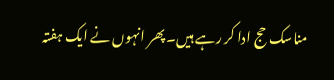مناسک حج ادا کر رہے ہیں۔ پھر انہوں نے ایک ہفتہ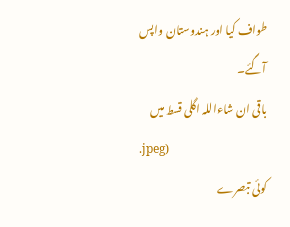طواف کیا اور ہندوستان واپس آگئے۔
باقی ان شاءاللہ اگلی قسط میں
.jpeg)
کوئی تبصرے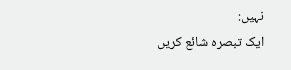نہیں:
ایک تبصرہ شائع کریں